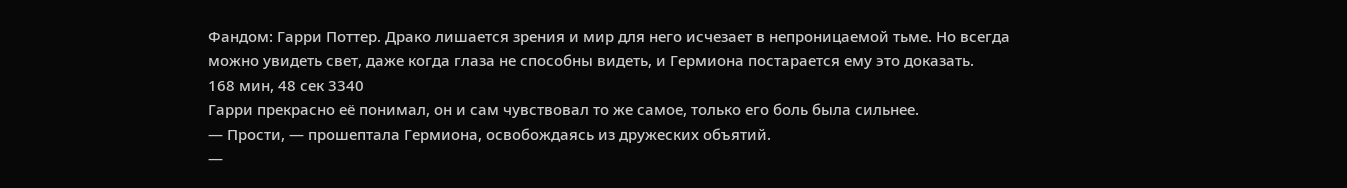Фандом: Гарри Поттер. Драко лишается зрения и мир для него исчезает в непроницаемой тьме. Но всегда можно увидеть свет, даже когда глаза не способны видеть, и Гермиона постарается ему это доказать.
168 мин, 48 сек 3340
Гарри прекрасно её понимал, он и сам чувствовал то же самое, только его боль была сильнее.
— Прости, — прошептала Гермиона, освобождаясь из дружеских объятий.
—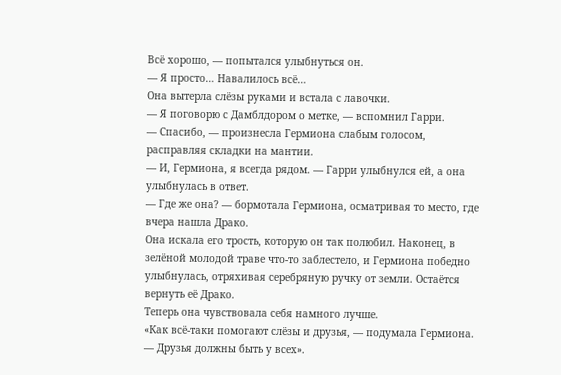Всё хорошо, — попытался улыбнуться он.
— Я просто… Навалилось всё…
Она вытерла слёзы руками и встала с лавочки.
— Я поговорю с Дамблдором о метке, — вспомнил Гарри.
— Спасибо, — произнесла Гермиона слабым голосом, расправляя складки на мантии.
— И, Гермиона, я всегда рядом. — Гарри улыбнулся ей, а она улыбнулась в ответ.
— Где же она? — бормотала Гермиона, осматривая то место, где вчера нашла Драко.
Она искала его трость, которую он так полюбил. Наконец, в зелёной молодой траве что-то заблестело, и Гермиона победно улыбнулась, отряхивая серебряную ручку от земли. Остаётся вернуть её Драко.
Теперь она чувствовала себя намного лучше.
«Как всё-таки помогают слёзы и друзья, — подумала Гермиона. — Друзья должны быть у всех».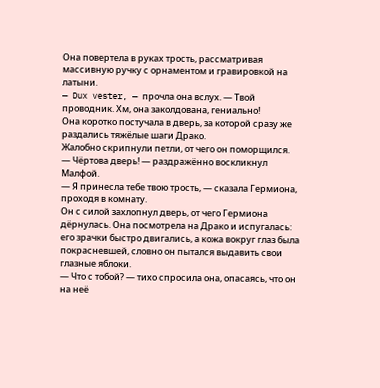Она повертела в руках трость, рассматривая массивную ручку с орнаментом и гравировкой на латыни.
— Dux vester, — прочла она вслух. — Твой проводник. Хм, она заколдована, гениально!
Она коротко постучала в дверь, за которой сразу же раздались тяжёлые шаги Драко.
Жалобно скрипнули петли, от чего он поморщился.
— Чёртова дверь! — раздражённо воскликнул Малфой.
— Я принесла тебе твою трость, — сказала Гермиона, проходя в комнату.
Он с силой захлопнул дверь, от чего Гермиона дёрнулась. Она посмотрела на Драко и испугалась: его зрачки быстро двигались, а кожа вокруг глаз была покрасневшей, словно он пытался выдавить свои глазные яблоки.
— Что с тобой? — тихо спросила она, опасаясь, что он на неё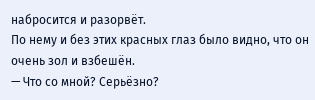набросится и разорвёт.
По нему и без этих красных глаз было видно, что он очень зол и взбешён.
— Что со мной? Серьёзно?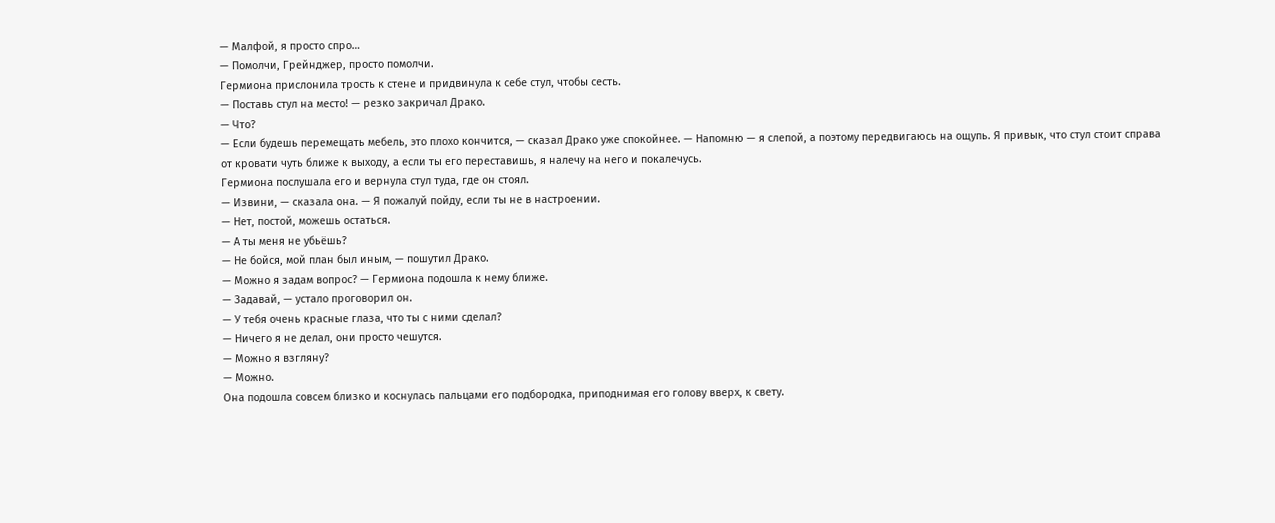— Малфой, я просто спро…
— Помолчи, Грейнджер, просто помолчи.
Гермиона прислонила трость к стене и придвинула к себе стул, чтобы сесть.
— Поставь стул на место! — резко закричал Драко.
— Что?
— Если будешь перемещать мебель, это плохо кончится, — сказал Драко уже спокойнее. — Напомню — я слепой, а поэтому передвигаюсь на ощупь. Я привык, что стул стоит справа от кровати чуть ближе к выходу, а если ты его переставишь, я налечу на него и покалечусь.
Гермиона послушала его и вернула стул туда, где он стоял.
— Извини, — сказала она. — Я пожалуй пойду, если ты не в настроении.
— Нет, постой, можешь остаться.
— А ты меня не убьёшь?
— Не бойся, мой план был иным, — пошутил Драко.
— Можно я задам вопрос? — Гермиона подошла к нему ближе.
— Задавай, — устало проговорил он.
— У тебя очень красные глаза, что ты с ними сделал?
— Ничего я не делал, они просто чешутся.
— Можно я взгляну?
— Можно.
Она подошла совсем близко и коснулась пальцами его подбородка, приподнимая его голову вверх, к свету.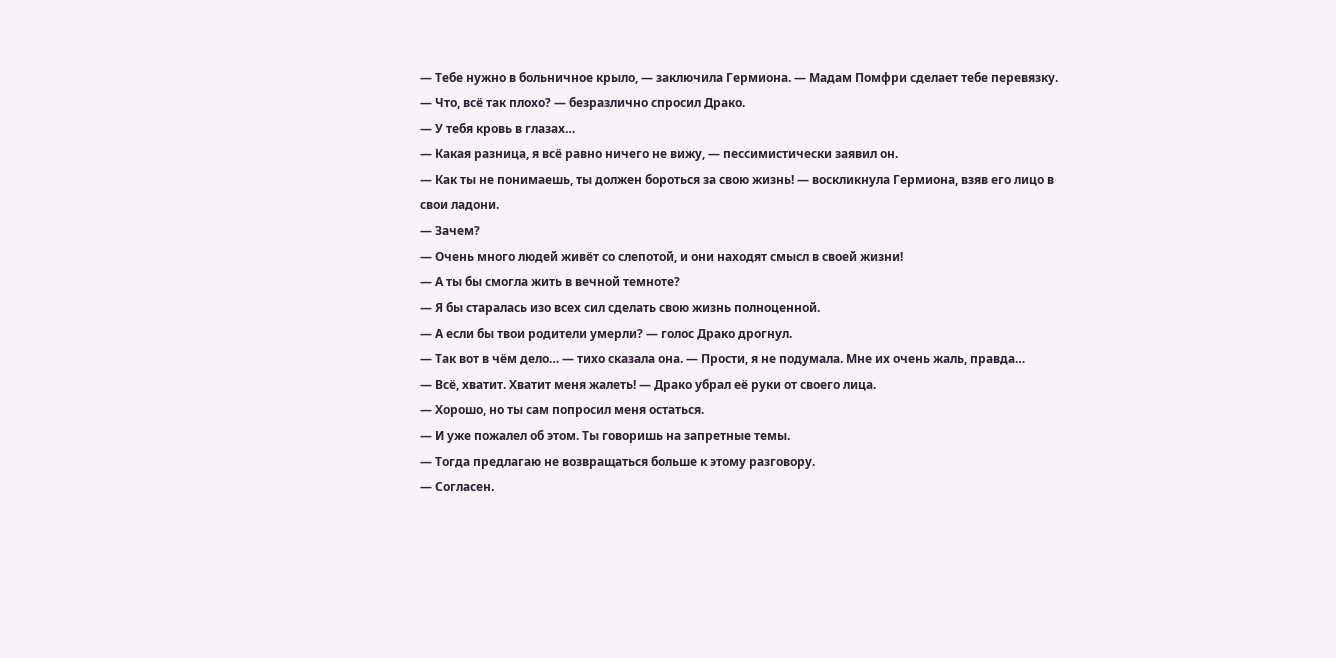— Тебе нужно в больничное крыло, — заключила Гермиона. — Мадам Помфри сделает тебе перевязку.
— Что, всё так плохо? — безразлично спросил Драко.
— У тебя кровь в глазах…
— Какая разница, я всё равно ничего не вижу, — пессимистически заявил он.
— Как ты не понимаешь, ты должен бороться за свою жизнь! — воскликнула Гермиона, взяв его лицо в свои ладони.
— Зачем?
— Очень много людей живёт со слепотой, и они находят смысл в своей жизни!
— А ты бы смогла жить в вечной темноте?
— Я бы старалась изо всех сил сделать свою жизнь полноценной.
— А если бы твои родители умерли? — голос Драко дрогнул.
— Так вот в чём дело… — тихо сказала она. — Прости, я не подумала. Мне их очень жаль, правда…
— Всё, хватит. Хватит меня жалеть! — Драко убрал её руки от своего лица.
— Хорошо, но ты сам попросил меня остаться.
— И уже пожалел об этом. Ты говоришь на запретные темы.
— Тогда предлагаю не возвращаться больше к этому разговору.
— Согласен.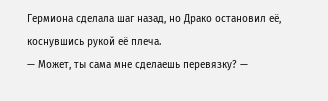Гермиона сделала шаг назад, но Драко остановил её, коснувшись рукой её плеча.
— Может, ты сама мне сделаешь перевязку? —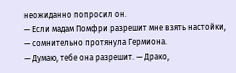неожиданно попросил он.
— Если мадам Помфри разрешит мне взять настойки, — сомнительно протянула Гермиона.
— Думаю, тебе она разрешит. — Драко,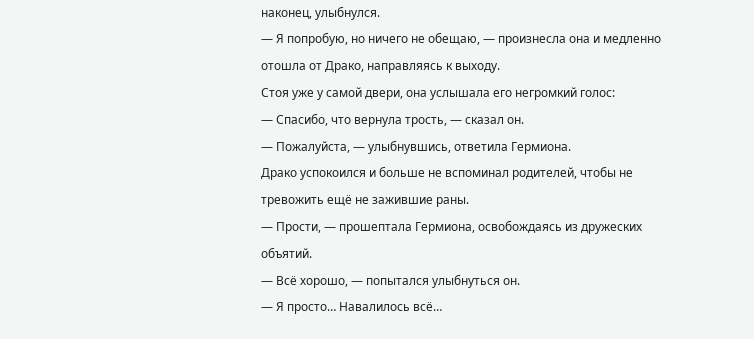наконец, улыбнулся.
— Я попробую, но ничего не обещаю, — произнесла она и медленно отошла от Драко, направляясь к выходу.
Стоя уже у самой двери, она услышала его негромкий голос:
— Спасибо, что вернула трость, — сказал он.
— Пожалуйста, — улыбнувшись, ответила Гермиона.
Драко успокоился и больше не вспоминал родителей, чтобы не тревожить ещё не зажившие раны.
— Прости, — прошептала Гермиона, освобождаясь из дружеских объятий.
— Всё хорошо, — попытался улыбнуться он.
— Я просто… Навалилось всё…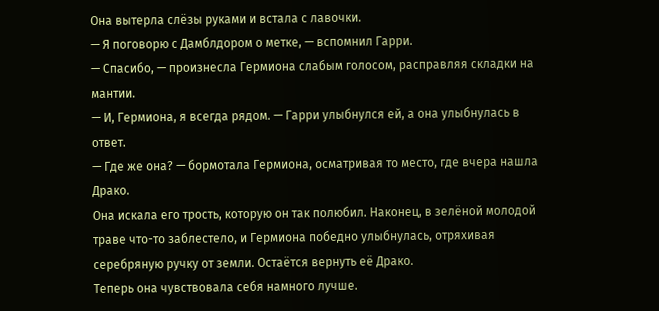Она вытерла слёзы руками и встала с лавочки.
— Я поговорю с Дамблдором о метке, — вспомнил Гарри.
— Спасибо, — произнесла Гермиона слабым голосом, расправляя складки на мантии.
— И, Гермиона, я всегда рядом. — Гарри улыбнулся ей, а она улыбнулась в ответ.
— Где же она? — бормотала Гермиона, осматривая то место, где вчера нашла Драко.
Она искала его трость, которую он так полюбил. Наконец, в зелёной молодой траве что-то заблестело, и Гермиона победно улыбнулась, отряхивая серебряную ручку от земли. Остаётся вернуть её Драко.
Теперь она чувствовала себя намного лучше.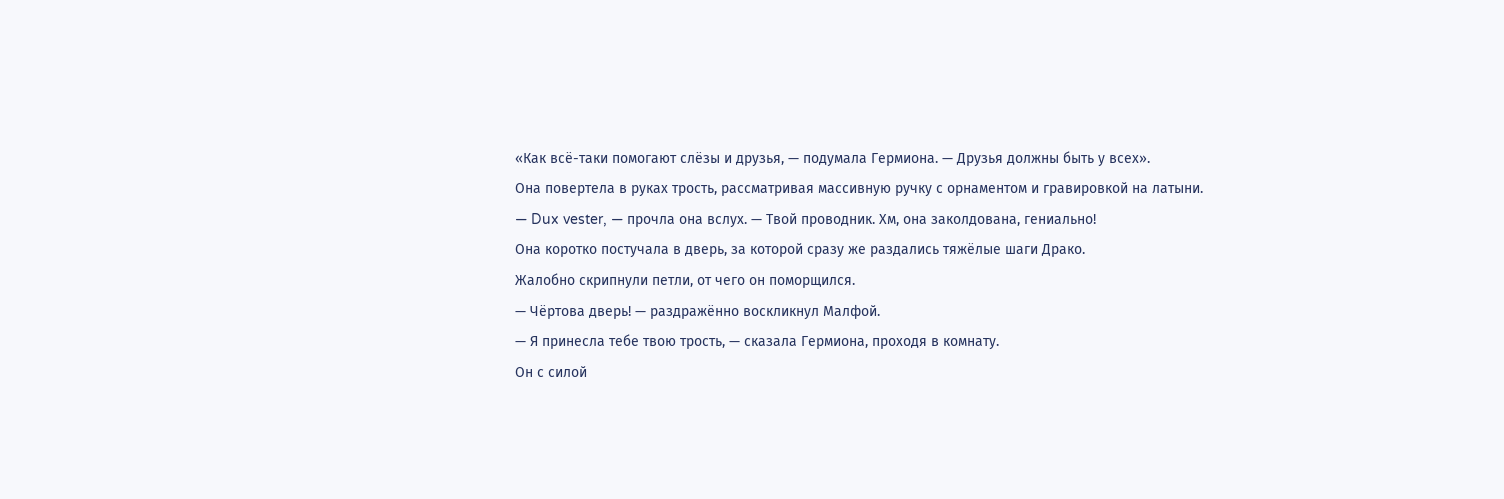«Как всё-таки помогают слёзы и друзья, — подумала Гермиона. — Друзья должны быть у всех».
Она повертела в руках трость, рассматривая массивную ручку с орнаментом и гравировкой на латыни.
— Dux vester, — прочла она вслух. — Твой проводник. Хм, она заколдована, гениально!
Она коротко постучала в дверь, за которой сразу же раздались тяжёлые шаги Драко.
Жалобно скрипнули петли, от чего он поморщился.
— Чёртова дверь! — раздражённо воскликнул Малфой.
— Я принесла тебе твою трость, — сказала Гермиона, проходя в комнату.
Он с силой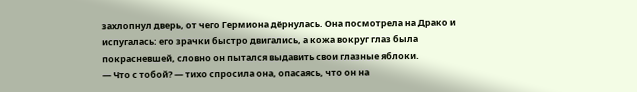захлопнул дверь, от чего Гермиона дёрнулась. Она посмотрела на Драко и испугалась: его зрачки быстро двигались, а кожа вокруг глаз была покрасневшей, словно он пытался выдавить свои глазные яблоки.
— Что с тобой? — тихо спросила она, опасаясь, что он на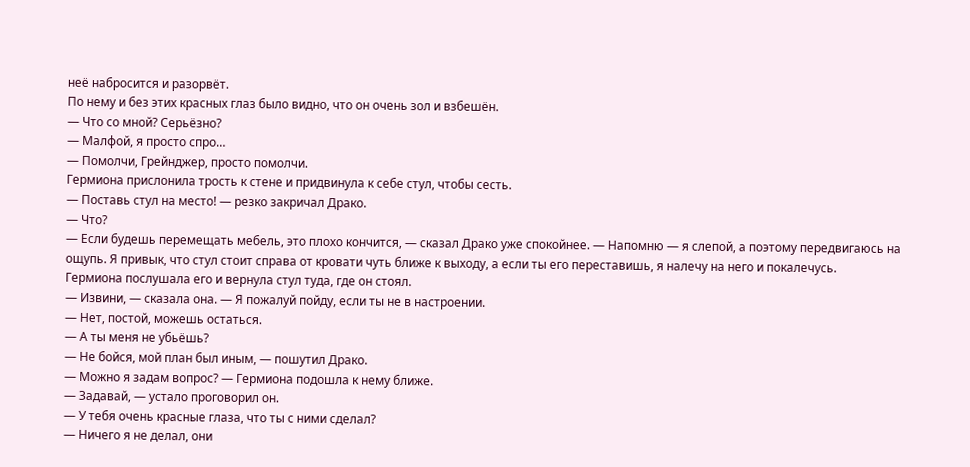неё набросится и разорвёт.
По нему и без этих красных глаз было видно, что он очень зол и взбешён.
— Что со мной? Серьёзно?
— Малфой, я просто спро…
— Помолчи, Грейнджер, просто помолчи.
Гермиона прислонила трость к стене и придвинула к себе стул, чтобы сесть.
— Поставь стул на место! — резко закричал Драко.
— Что?
— Если будешь перемещать мебель, это плохо кончится, — сказал Драко уже спокойнее. — Напомню — я слепой, а поэтому передвигаюсь на ощупь. Я привык, что стул стоит справа от кровати чуть ближе к выходу, а если ты его переставишь, я налечу на него и покалечусь.
Гермиона послушала его и вернула стул туда, где он стоял.
— Извини, — сказала она. — Я пожалуй пойду, если ты не в настроении.
— Нет, постой, можешь остаться.
— А ты меня не убьёшь?
— Не бойся, мой план был иным, — пошутил Драко.
— Можно я задам вопрос? — Гермиона подошла к нему ближе.
— Задавай, — устало проговорил он.
— У тебя очень красные глаза, что ты с ними сделал?
— Ничего я не делал, они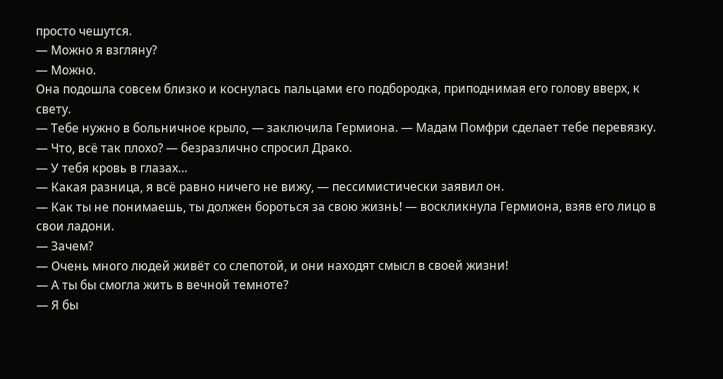просто чешутся.
— Можно я взгляну?
— Можно.
Она подошла совсем близко и коснулась пальцами его подбородка, приподнимая его голову вверх, к свету.
— Тебе нужно в больничное крыло, — заключила Гермиона. — Мадам Помфри сделает тебе перевязку.
— Что, всё так плохо? — безразлично спросил Драко.
— У тебя кровь в глазах…
— Какая разница, я всё равно ничего не вижу, — пессимистически заявил он.
— Как ты не понимаешь, ты должен бороться за свою жизнь! — воскликнула Гермиона, взяв его лицо в свои ладони.
— Зачем?
— Очень много людей живёт со слепотой, и они находят смысл в своей жизни!
— А ты бы смогла жить в вечной темноте?
— Я бы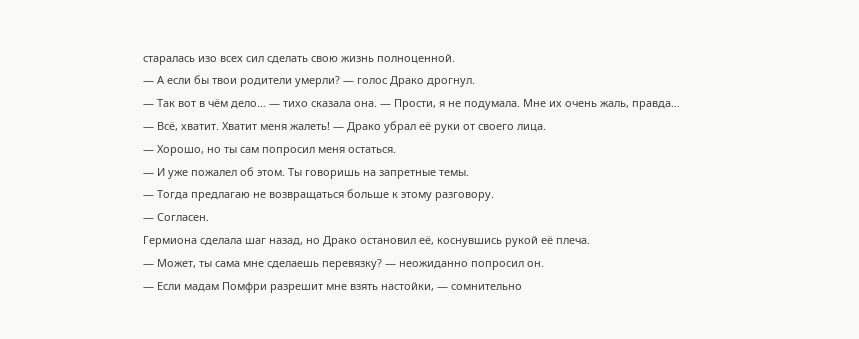старалась изо всех сил сделать свою жизнь полноценной.
— А если бы твои родители умерли? — голос Драко дрогнул.
— Так вот в чём дело… — тихо сказала она. — Прости, я не подумала. Мне их очень жаль, правда…
— Всё, хватит. Хватит меня жалеть! — Драко убрал её руки от своего лица.
— Хорошо, но ты сам попросил меня остаться.
— И уже пожалел об этом. Ты говоришь на запретные темы.
— Тогда предлагаю не возвращаться больше к этому разговору.
— Согласен.
Гермиона сделала шаг назад, но Драко остановил её, коснувшись рукой её плеча.
— Может, ты сама мне сделаешь перевязку? — неожиданно попросил он.
— Если мадам Помфри разрешит мне взять настойки, — сомнительно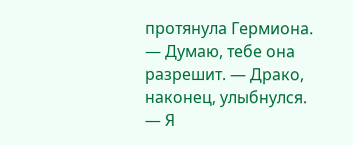протянула Гермиона.
— Думаю, тебе она разрешит. — Драко, наконец, улыбнулся.
— Я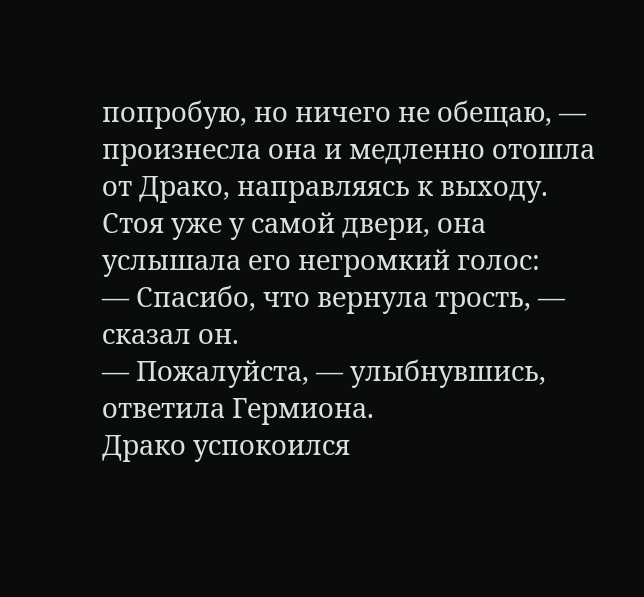попробую, но ничего не обещаю, — произнесла она и медленно отошла от Драко, направляясь к выходу.
Стоя уже у самой двери, она услышала его негромкий голос:
— Спасибо, что вернула трость, — сказал он.
— Пожалуйста, — улыбнувшись, ответила Гермиона.
Драко успокоился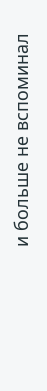и больше не вспоминал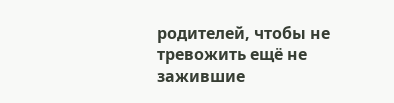родителей, чтобы не тревожить ещё не зажившие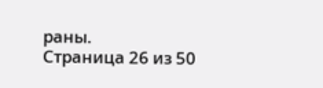раны.
Страница 26 из 50